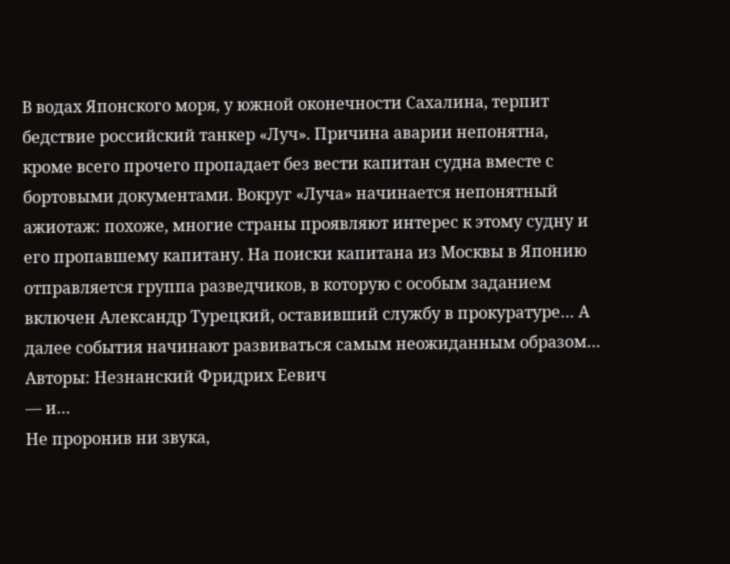В водах Японского моря, у южной оконечности Сахалина, терпит бедствие российский танкер «Луч». Причина аварии непонятна, кроме всего прочего пропадает без вести капитан судна вместе с бортовыми документами. Вокруг «Луча» начинается непонятный ажиотаж: похоже, многие страны проявляют интерес к этому судну и его пропавшему капитану. На поиски капитана из Москвы в Японию отправляется группа разведчиков, в которую с особым заданием включен Александр Турецкий, оставивший службу в прокуратуре… А далее события начинают развиваться самым неожиданным образом…
Авторы: Незнанский Фридрих Еевич
— и…
Не проронив ни звука,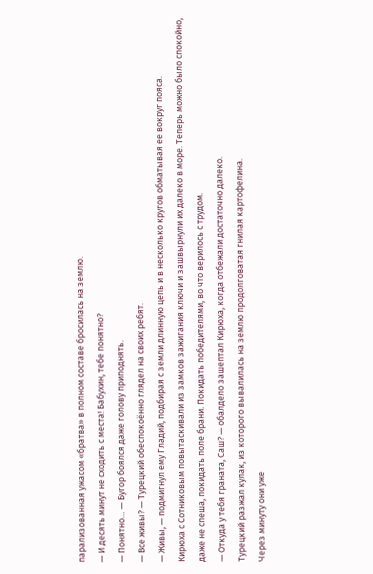парализованная ужасом «братва» в полном составе бросилась на землю.
— И десять минут не сходить с места! Бабухин, тебе понятно?
— Понятно… — Бугор боялся даже голову приподнять.
— Все живы? — Турецкий обеспокоённо глядел на своих ребят.
— Живы, — подмигнул ему Гладий, подбирая с земли длинную цепь и в несколько кругов обматывая ее вокруг пояса.
Кирюха с Сотниковым повытаскивали из замков зажигания ключи и зашвырнули их далеко в море. Теперь можно было спокойно, даже не спеша, покидать поле брани. Покидать победителями, во что верилось с трудом.
— Откуда у тебя граната, Саш? — обалдело зашептал Кирюха, когда отбежали достаточно далеко.
Турецкий разжал кулак, из которого вывалилась на землю продолговатая гнилая картофелина.
Через минуту они уже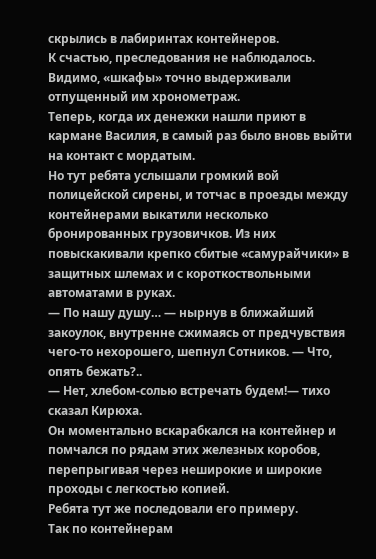скрылись в лабиринтах контейнеров.
К счастью, преследования не наблюдалось. Видимо, «шкафы» точно выдерживали отпущенный им хронометраж.
Теперь, когда их денежки нашли приют в кармане Василия, в самый раз было вновь выйти на контакт с мордатым.
Но тут ребята услышали громкий вой полицейской сирены, и тотчас в проезды между контейнерами выкатили несколько бронированных грузовичков. Из них повыскакивали крепко сбитые «самурайчики» в защитных шлемах и с короткоствольными автоматами в руках.
— По нашу душу… — нырнув в ближайший закоулок, внутренне сжимаясь от предчувствия чего-то нехорошего, шепнул Сотников. — Что, опять бежать?..
— Нет, хлебом-солью встречать будем!— тихо сказал Кирюха.
Он моментально вскарабкался на контейнер и помчался по рядам этих железных коробов, перепрыгивая через неширокие и широкие проходы с легкостью копией.
Ребята тут же последовали его примеру.
Так по контейнерам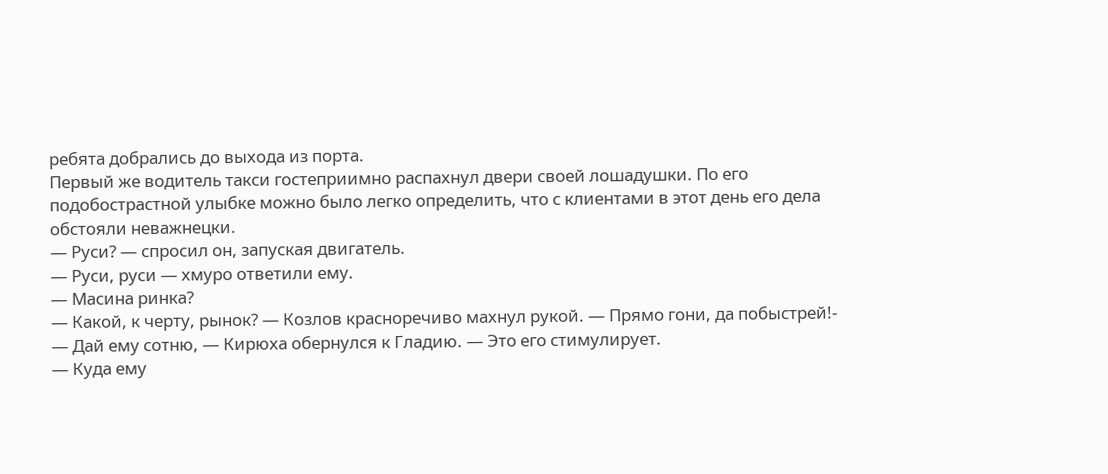ребята добрались до выхода из порта.
Первый же водитель такси гостеприимно распахнул двери своей лошадушки. По его подобострастной улыбке можно было легко определить, что с клиентами в этот день его дела обстояли неважнецки.
— Руси? — спросил он, запуская двигатель.
— Руси, руси — хмуро ответили ему.
— Масина ринка?
— Какой, к черту, рынок? — Козлов красноречиво махнул рукой. — Прямо гони, да побыстрей!-
— Дай ему сотню, — Кирюха обернулся к Гладию. — Это его стимулирует.
— Куда ему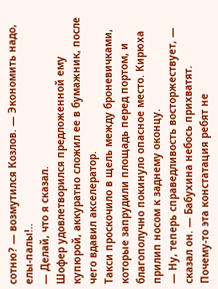сотню? — возмутился Козлов. — Экономить надо, елы-палы!..
— Делай, что я сказал.
Шофер удовлетворился предложенной ему купюрой, аккуратно сложил ее в бумажник, после чего вдавил акселератор.
Такси проскочило в щель между броневичками, которые запрудили площадь перед портом, и благополучно покинуло опасное место. Кирюха прилип носом к заднему оконцу.
— Ну, теперь справедливость восторжествует, — сказал он. — Бабухина небось прихватят.
Почему-то эта констатация ребят не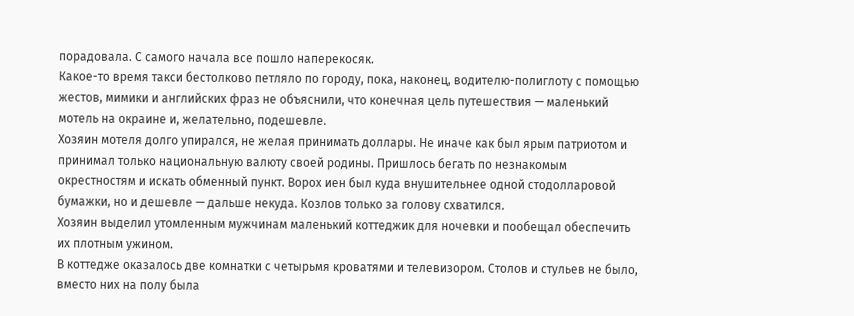порадовала. С самого начала все пошло наперекосяк.
Какое-то время такси бестолково петляло по городу, пока, наконец, водителю-полиглоту с помощью жестов, мимики и английских фраз не объяснили, что конечная цель путешествия — маленький мотель на окраине и, желательно, подешевле.
Хозяин мотеля долго упирался, не желая принимать доллары. Не иначе как был ярым патриотом и принимал только национальную валюту своей родины. Пришлось бегать по незнакомым окрестностям и искать обменный пункт. Ворох иен был куда внушительнее одной стодолларовой бумажки, но и дешевле — дальше некуда. Козлов только за голову схватился.
Хозяин выделил утомленным мужчинам маленький коттеджик для ночевки и пообещал обеспечить их плотным ужином.
В коттедже оказалось две комнатки с четырьмя кроватями и телевизором. Столов и стульев не было, вместо них на полу была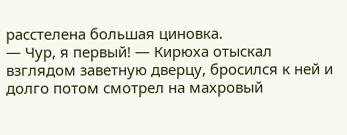расстелена большая циновка.
— Чур, я первый! — Кирюха отыскал взглядом заветную дверцу, бросился к ней и долго потом смотрел на махровый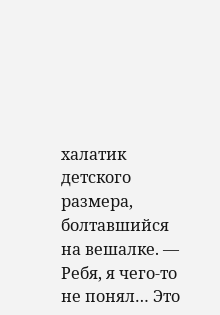халатик детского размера, болтавшийся на вешалке. — Ребя, я чего-то не понял… Это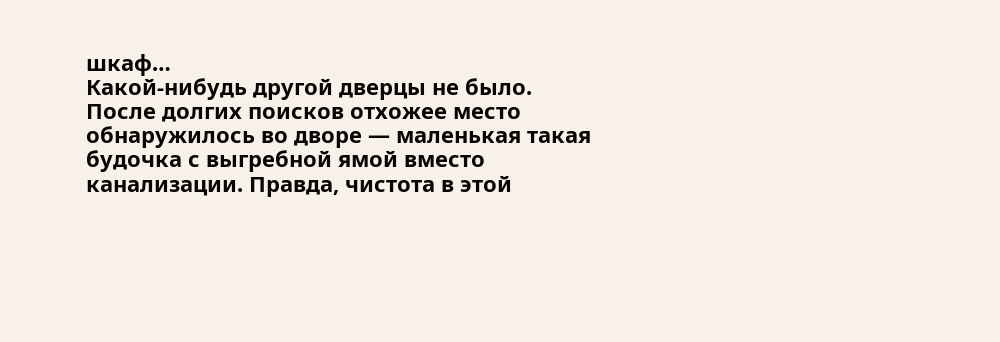шкаф…
Какой-нибудь другой дверцы не было.
После долгих поисков отхожее место обнаружилось во дворе — маленькая такая будочка с выгребной ямой вместо канализации. Правда, чистота в этой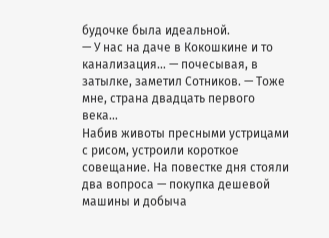будочке была идеальной.
— У нас на даче в Кокошкине и то канализация… — почесывая, в затылке, заметил Сотников. — Тоже мне, страна двадцать первого века…
Набив животы пресными устрицами с рисом, устроили короткое совещание. На повестке дня стояли два вопроса — покупка дешевой машины и добыча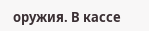оружия. В кассе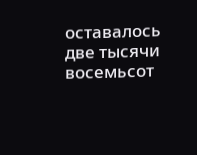оставалось две тысячи восемьсот